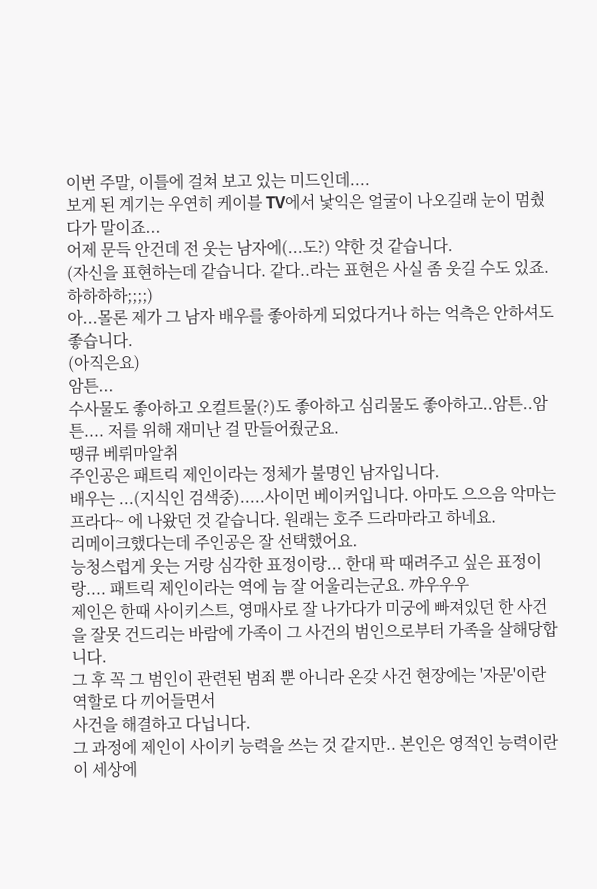이번 주말, 이틀에 걸쳐 보고 있는 미드인데....
보게 된 계기는 우연히 케이블 TV에서 낯익은 얼굴이 나오길래 눈이 멈췄다가 말이죠...
어제 문득 안건데 전 웃는 남자에(...도?) 약한 것 같습니다.
(자신을 표현하는데 같습니다. 같다..라는 표현은 사실 좀 웃길 수도 있죠. 하하하하;;;;)
아...몰론 제가 그 남자 배우를 좋아하게 되었다거나 하는 억측은 안하셔도 좋습니다.
(아직은요)
암튼...
수사물도 좋아하고 오컬트물(?)도 좋아하고 심리물도 좋아하고..암튼..암튼.... 저를 위해 재미난 걸 만들어줬군요.
땡큐 베뤼마알취
주인공은 패트릭 제인이라는 정체가 불명인 남자입니다.
배우는 ...(지식인 검색중).....사이먼 베이커입니다. 아마도 으으음 악마는 프라다~ 에 나왔던 것 같습니다. 원래는 호주 드라마라고 하네요.
리메이크했다는데 주인공은 잘 선택했어요.
능청스럽게 웃는 거랑 심각한 표정이랑... 한대 팍 때려주고 싶은 표정이랑.... 패트릭 제인이라는 역에 늠 잘 어울리는군요. 꺄우우우
제인은 한때 사이키스트, 영매사로 잘 나가다가 미궁에 빠져있던 한 사건을 잘못 건드리는 바람에 가족이 그 사건의 범인으로부터 가족을 살해당합니다.
그 후 꼭 그 범인이 관련된 범죄 뿐 아니라 온갖 사건 현장에는 '자문'이란 역할로 다 끼어들면서
사건을 해결하고 다닙니다.
그 과정에 제인이 사이키 능력을 쓰는 것 같지만.. 본인은 영적인 능력이란 이 세상에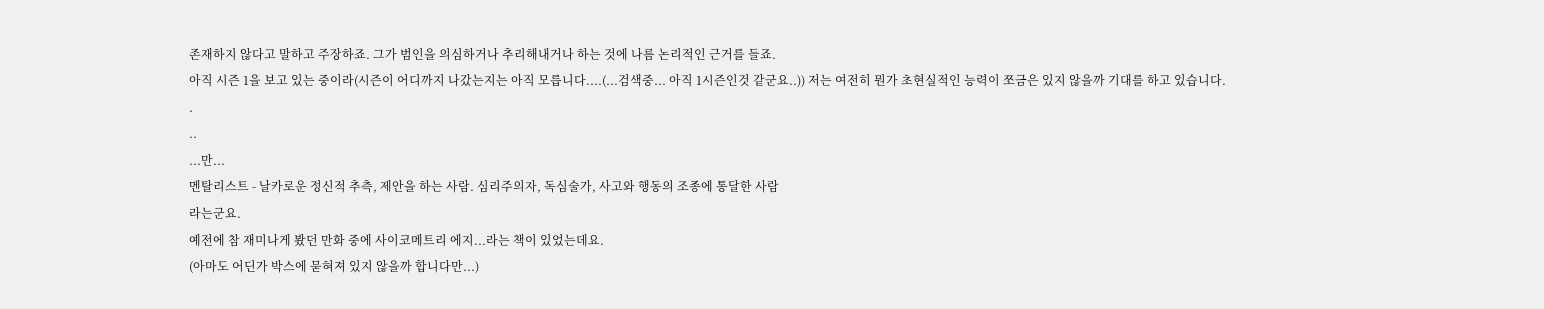존재하지 않다고 말하고 주장하죠. 그가 범인을 의심하거나 추리해내거나 하는 것에 나름 논리적인 근거를 들죠.
아직 시즌 1을 보고 있는 중이라(시즌이 어디까지 나갔는지는 아직 모릅니다....(...검색중... 아직 1시즌인것 같군요..)) 저는 여전히 뭔가 초현실적인 능력이 쪼금은 있지 않을까 기대를 하고 있습니다.
.
..
...만...
멘탈리스트 - 날카로운 정신적 추측, 제안을 하는 사람. 심리주의자, 독심술가, 사고와 행동의 조종에 통달한 사람
라는군요.
예전에 참 재미나게 봤던 만화 중에 사이코메트리 에지...라는 책이 있었는데요.
(아마도 어딘가 박스에 묻혀져 있지 않을까 합니다만...)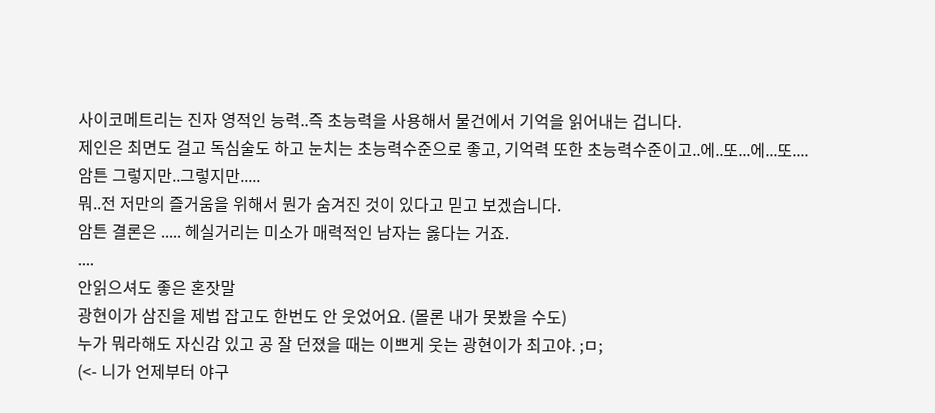사이코메트리는 진자 영적인 능력..즉 초능력을 사용해서 물건에서 기억을 읽어내는 겁니다.
제인은 최면도 걸고 독심술도 하고 눈치는 초능력수준으로 좋고, 기억력 또한 초능력수준이고..에..또...에...또....
암튼 그렇지만..그렇지만.....
뭐..전 저만의 즐거움을 위해서 뭔가 숨겨진 것이 있다고 믿고 보겠습니다.
암튼 결론은 ..... 헤실거리는 미소가 매력적인 남자는 옳다는 거죠.
....
안읽으셔도 좋은 혼잣말
광현이가 삼진을 제법 잡고도 한번도 안 웃었어요. (몰론 내가 못봤을 수도)
누가 뭐라해도 자신감 있고 공 잘 던졌을 때는 이쁘게 웃는 광현이가 최고야. ;ㅁ;
(<- 니가 언제부터 야구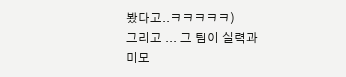봤다고..ㅋㅋㅋㅋㅋ)
그리고 ... 그 팀이 실력과 미모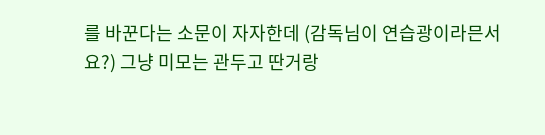를 바꾼다는 소문이 자자한데 (감독님이 연습광이라믄서요?) 그냥 미모는 관두고 딴거랑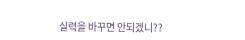실력을 바꾸면 안되겠니??